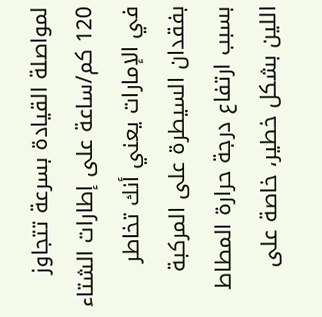لمواصلة القيادة بسرعة تتجاوز 120 كم/ساعة على إطارات الشتاء في الإمارات يعني أنك تخاطر بفقدان السيطرة على المركبة بسبب ارتفاع درجة حرارة المطاط اللين بشكل خطير، خاصة على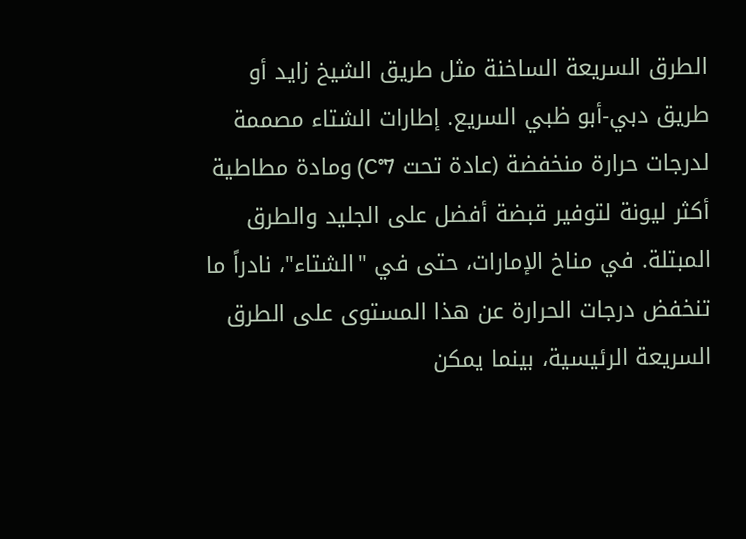الطرق السريعة الساخنة مثل طريق الشيخ زايد أو طريق دبي-أبو ظبي السريع. إطارات الشتاء مصممة لدرجات حرارة منخفضة (عادة تحت 7°C) ومادة مطاطية أكثر ليونة لتوفير قبضة أفضل على الجليد والطرق المبتلة. في مناخ الإمارات، حتى في "الشتاء"، نادراً ما تنخفض درجات الحرارة عن هذا المستوى على الطرق السريعة الرئيسية، بينما يمكن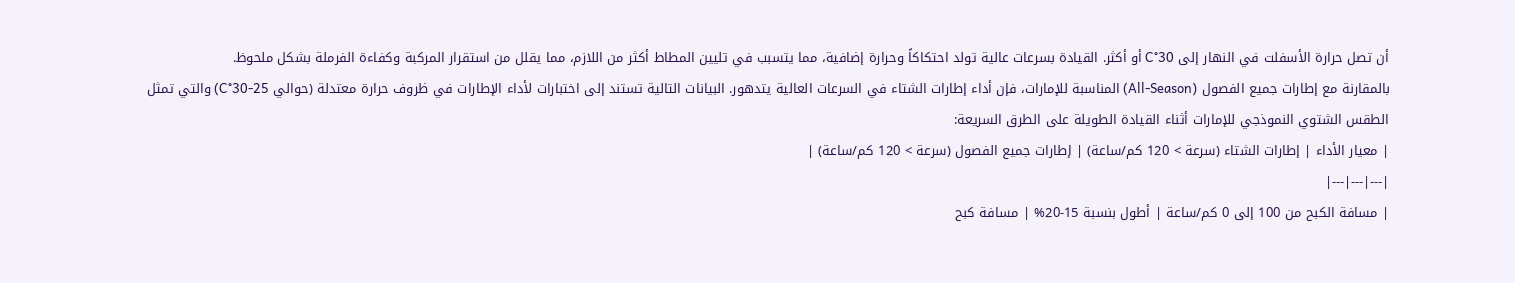أن تصل حرارة الأسفلت في النهار إلى 30°C أو أكثر. القيادة بسرعات عالية تولد احتكاكاً وحرارة إضافية، مما يتسبب في تليين المطاط أكثر من اللازم، مما يقلل من استقرار المركبة وكفاءة الفرملة بشكل ملحوظ.
بالمقارنة مع إطارات جميع الفصول (All-Season) المناسبة للإمارات، فإن أداء إطارات الشتاء في السرعات العالية يتدهور. البيانات التالية تستند إلى اختبارات لأداء الإطارات في ظروف حرارة معتدلة (حوالي 25-30°C) والتي تمثل الطقس الشتوي النموذجي للإمارات أثناء القيادة الطويلة على الطرق السريعة:
| معيار الأداء | إطارات الشتاء (سرعة > 120 كم/ساعة) | إطارات جميع الفصول (سرعة > 120 كم/ساعة) |
|---|---|---|
| مسافة الكبح من 100 إلى 0 كم/ساعة | أطول بنسبة 15-20% | مسافة كبح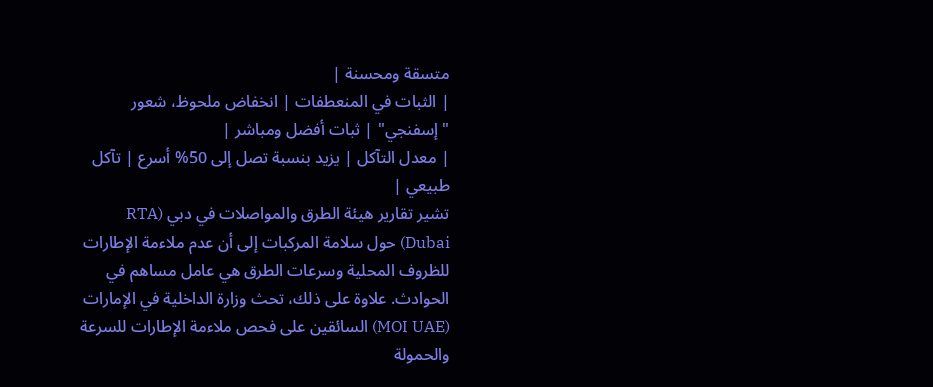متسقة ومحسنة |
| الثبات في المنعطفات | انخفاض ملحوظ، شعور "إسفنجي" | ثبات أفضل ومباشر |
| معدل التآكل | يزيد بنسبة تصل إلى 50% أسرع | تآكل طبيعي |
تشير تقارير هيئة الطرق والمواصلات في دبي (RTA Dubai) حول سلامة المركبات إلى أن عدم ملاءمة الإطارات للظروف المحلية وسرعات الطرق هي عامل مساهم في الحوادث. علاوة على ذلك، تحث وزارة الداخلية في الإمارات (MOI UAE) السائقين على فحص ملاءمة الإطارات للسرعة والحمولة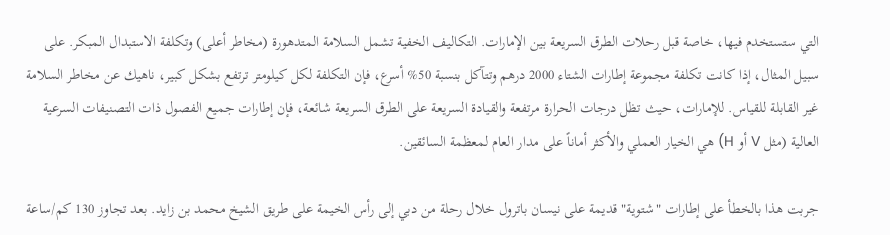التي ستستخدم فيها، خاصة قبل رحلات الطرق السريعة بين الإمارات. التكاليف الخفية تشمل السلامة المتدهورة (مخاطر أعلى) وتكلفة الاستبدال المبكر. على سبيل المثال، إذا كانت تكلفة مجموعة إطارات الشتاء 2000 درهم وتتآكل بنسبة 50% أسرع، فإن التكلفة لكل كيلومتر ترتفع بشكل كبير، ناهيك عن مخاطر السلامة غير القابلة للقياس. للإمارات، حيث تظل درجات الحرارة مرتفعة والقيادة السريعة على الطرق السريعة شائعة، فإن إطارات جميع الفصول ذات التصنيفات السرعية العالية (مثل V أو H) هي الخيار العملي والأكثر أماناً على مدار العام لمعظمة السائقين.

جربت هذا بالخطأ على إطارات "شتوية" قديمة على نيسان باترول خلال رحلة من دبي إلى رأس الخيمة على طريق الشيخ محمد بن زايد. بعد تجاوز 130 كم/ساعة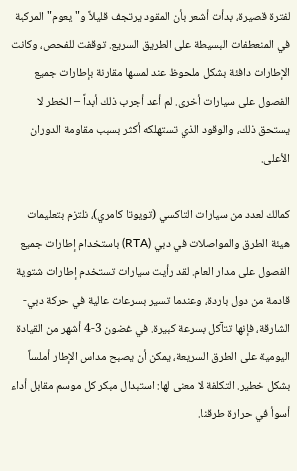لفترة قصيرة، بدأت أشعر بأن المقود يرتجف قليلاً و"يعوم" المركبة في المنعطفات البسيطة على الطريق السريع. توقفت للفحص، وكانت الإطارات دافئة بشكل ملحوظ عند لمسها مقارنة بإطارات جميع الفصول على سيارات أخرى. لم أعد أجرب ذلك أبداً – الخطر لا يستحق ذلك، والوقود الذي تستهلكه أكثر بسبب مقاومة الدوران الأعلى.

كمالك لعدد من سيارات التاكسي (تويوتا كامري)، نلتزم بتعليمات هيئة الطرق والمواصلات في دبي (RTA) باستخدام إطارات جميع الفصول على مدار العام. لقد رأيت سيارات تستخدم إطارات شتوية قادمة من دول باردة، وعندما تسير بسرعات عالية في حركة دبي-الشارقة، فإنها تتآكل بسرعة كبيرة. في غضون 3-4 أشهر من القيادة اليومية على الطرق السريعة، يمكن أن يصبح مداس الإطار أملساً بشكل خطير. التكلفة لا معنى لها: استبدال مبكر كل موسم مقابل أداء أسوأ في حرارة طرقنا.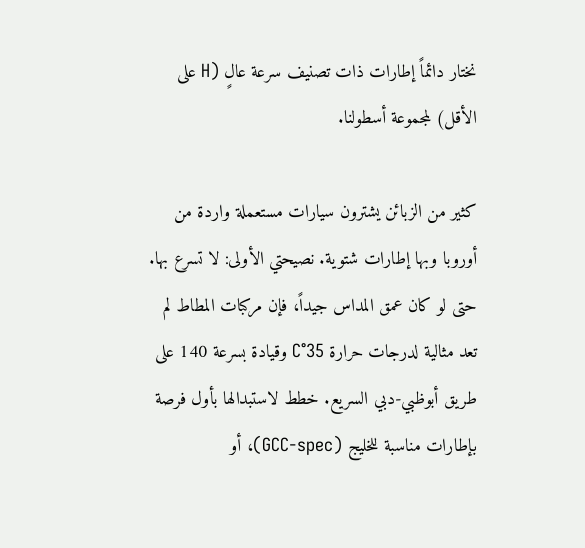نختار دائماً إطارات ذات تصنيف سرعة عالٍ (H على الأقل) لمجموعة أسطولنا.

كثير من الزبائن يشترون سيارات مستعملة واردة من أوروبا وبها إطارات شتوية. نصيحتي الأولى: لا تسرع بها. حتى لو كان عمق المداس جيداً، فإن مركبات المطاط لم تعد مثالية لدرجات حرارة 35°C وقيادة بسرعة 140 على طريق أبوظبي-دبي السريع. خطط لاستبدالها بأول فرصة بإطارات مناسبة للخليج (GCC-spec)، أو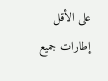على الأقل إطارات جميع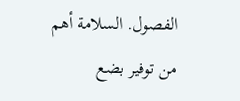الفصول. السلامة أهم من توفير بضع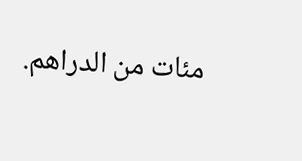مئات من الدراهم.